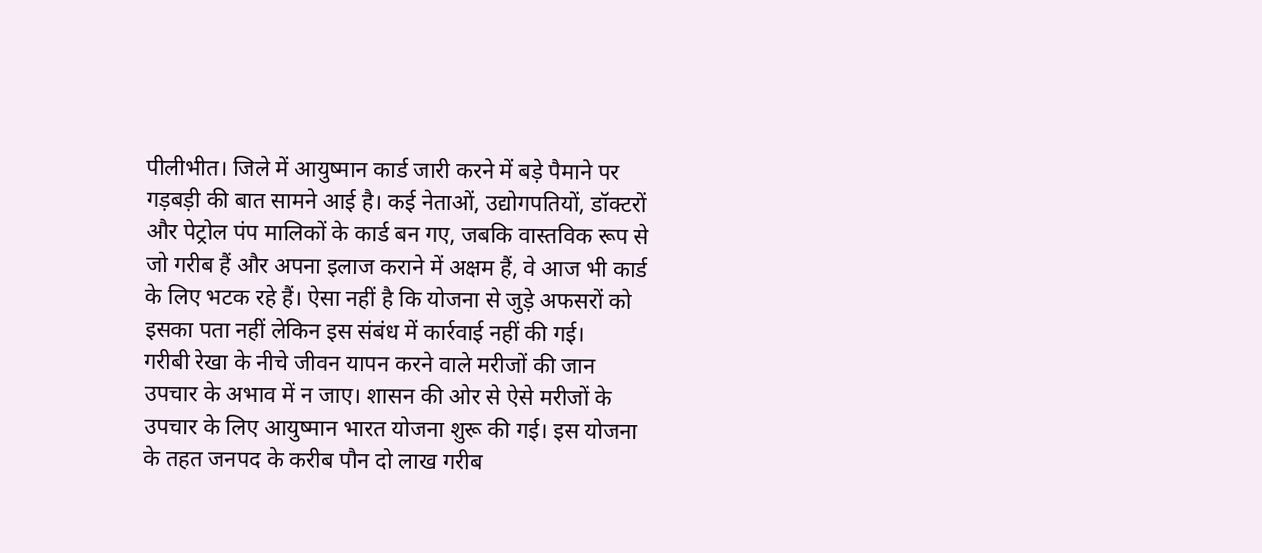पीलीभीत। जिले में आयुष्मान कार्ड जारी करने में बड़े पैमाने पर गड़बड़ी की बात सामने आई है। कई नेताओं, उद्योगपतियों, डॉक्टरों और पेट्रोल पंप मालिकों के कार्ड बन गए, जबकि वास्तविक रूप से जो गरीब हैं और अपना इलाज कराने में अक्षम हैं, वे आज भी कार्ड के लिए भटक रहे हैं। ऐसा नहीं है कि योजना से जुड़े अफसरों को इसका पता नहीं लेकिन इस संबंध में कार्रवाई नहीं की गई।
गरीबी रेखा के नीचे जीवन यापन करने वाले मरीजों की जान उपचार के अभाव में न जाए। शासन की ओर से ऐसे मरीजों के उपचार के लिए आयुष्मान भारत योजना शुरू की गई। इस योजना के तहत जनपद के करीब पौन दो लाख गरीब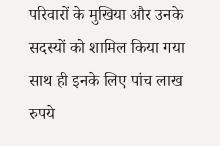परिवारों के मुखिया और उनके सदस्यों को शामिल किया गया साथ ही इनके लिए पांच लाख रुपये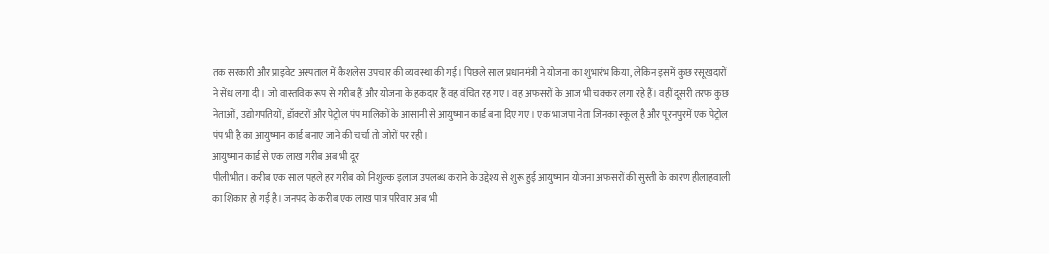तक सरकारी और प्राइवेट अस्पताल में कैशलेस उपचार की व्यवस्था की गई। पिछले साल प्रधानमंत्री ने योजना का शुभारंभ किया, लेकिन इसमें कुछ रसूखदारों ने सेंध लगा दी। जो वास्तविक रूप से गरीब हैं और योजना के हकदार हैं वह वंचित रह गए। वह अफसरों के आज भी चक्कर लगा रहे हैं। वहीं दूसरी तरफ कुछ नेताओं, उद्योगपतियों, डॉक्टरों और पेट्रोल पंप मालिकों के आसानी से आयुष्मान कार्ड बना दिए गए। एक भाजपा नेता जिनका स्कूल है और पूरनपुरमें एक पेट्रोल पंप भी है का आयुष्मान कार्ड बनाए जाने की चर्चा तो जोरों पर रही।
आयुष्मान कार्ड से एक लाख गरीब अब भी दूर
पीलीभीत। करीब एक साल पहले हर गरीब को निशुल्क इलाज उपलब्ध कराने के उद्देश्य से शुरू हुई आयुष्मान योजना अफसरों की सुस्ती के कारण हीलाहवाली का शिकार हो गई है। जनपद के करीब एक लाख पात्र परिवार अब भी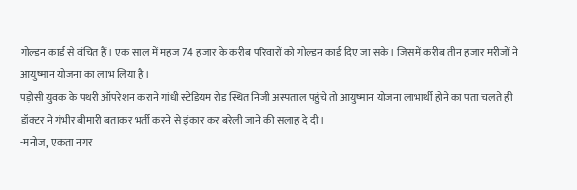गोल्डन कार्ड से वंचित हैं। एक साल में महज 74 हजार के करीब परिवारों को गोल्डन कार्ड दिए जा सके। जिसमें करीब तीन हजार मरीजों ने आयुष्मान योजना का लाभ लिया है।
पड़ोसी युवक के पथरी ऑपरेशन कराने गांधी स्टेडियम रोड स्थित निजी अस्पताल पहुंचे तो आयुष्मान योजना लाभार्थी होने का पता चलते ही डॉक्टर ने गंभीर बीमारी बताकर भर्ती करने से इंकार कर बरेली जाने की सलाह दे दी।
-मनोज, एकता नगर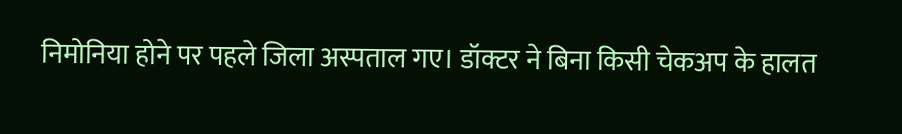निमोनिया होने पर पहले जिला अस्पताल गए। डॉक्टर ने बिना किसी चेकअप के हालत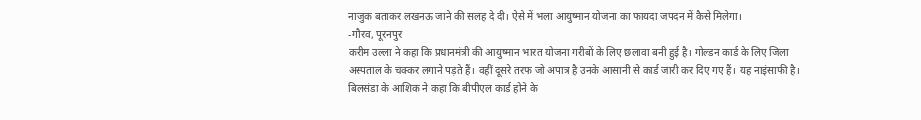नाजुक बताकर लखनऊ जाने की सलह दे दी। ऐसे में भला आयुष्मान योजना का फायदा जपदन में कैसे मिलेगा।
-गौरव, पूरनपुर
करीम उल्ला ने कहा कि प्रधानमंत्री की आयुष्मान भारत योजना गरीबों के लिए छलावा बनी हुई है। गोल्डन कार्ड के लिए जिला अस्पताल के चक्कर लगाने पड़ते हैं। वहीं दूसरे तरफ जो अपात्र है उनके आसानी से कार्ड जारी कर दिए गए हैं। यह नाइंसाफी है।
बिलसंडा के आशिक ने कहा कि बीपीएल कार्ड होने के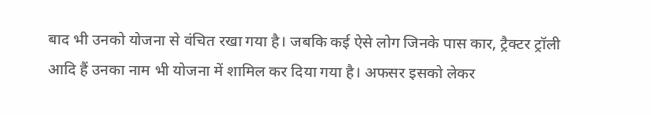बाद भी उनको योजना से वंचित रखा गया है। जबकि कई ऐसे लोग जिनके पास कार, ट्रैक्टर ट्रॉली आदि हैं उनका नाम भी योजना में शामिल कर दिया गया है। अफसर इसको लेकर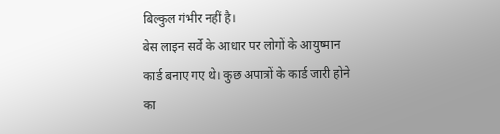बिल्कुल गंभीर नहीं है।
बेस लाइन सर्वे के आधार पर लोगों के आयुष्मान कार्ड बनाए गए थे। कुछ अपात्रों के कार्ड जारी होने का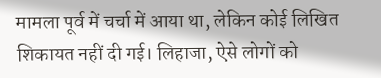मामला पूर्व में चर्चा में आया था, लेकिन कोई लिखित शिकायत नहीं दी गई। लिहाजा, ऐसे लोगों को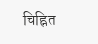चिह्नित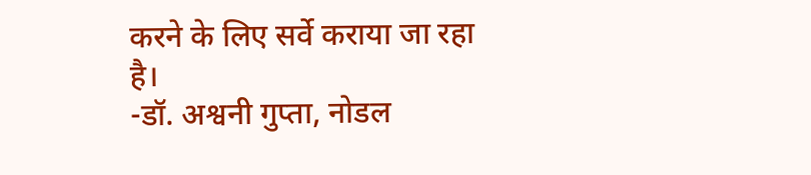करने के लिए सर्वे कराया जा रहा है।
-डॉ. अश्वनी गुप्ता, नोडल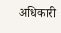अधिकारी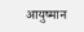आयुष्मान